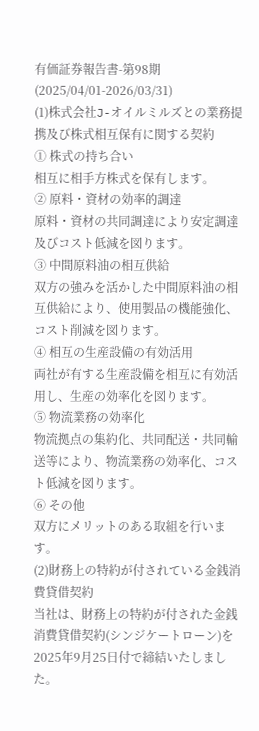有価証券報告書-第98期(2025/04/01-2026/03/31)
(1)株式会社J-オイルミルズとの業務提携及び株式相互保有に関する契約
① 株式の持ち合い
相互に相手方株式を保有します。
② 原料・資材の効率的調達
原料・資材の共同調達により安定調達及びコスト低減を図ります。
③ 中間原料油の相互供給
双方の強みを活かした中間原料油の相互供給により、使用製品の機能強化、コスト削減を図ります。
④ 相互の生産設備の有効活用
両社が有する生産設備を相互に有効活用し、生産の効率化を図ります。
⑤ 物流業務の効率化
物流拠点の集約化、共同配送・共同輸送等により、物流業務の効率化、コスト低減を図ります。
⑥ その他
双方にメリットのある取組を行います。
(2)財務上の特約が付されている金銭消費貸借契約
当社は、財務上の特約が付された金銭消費貸借契約(シンジケートローン)を2025年9月25日付で締結いたしました。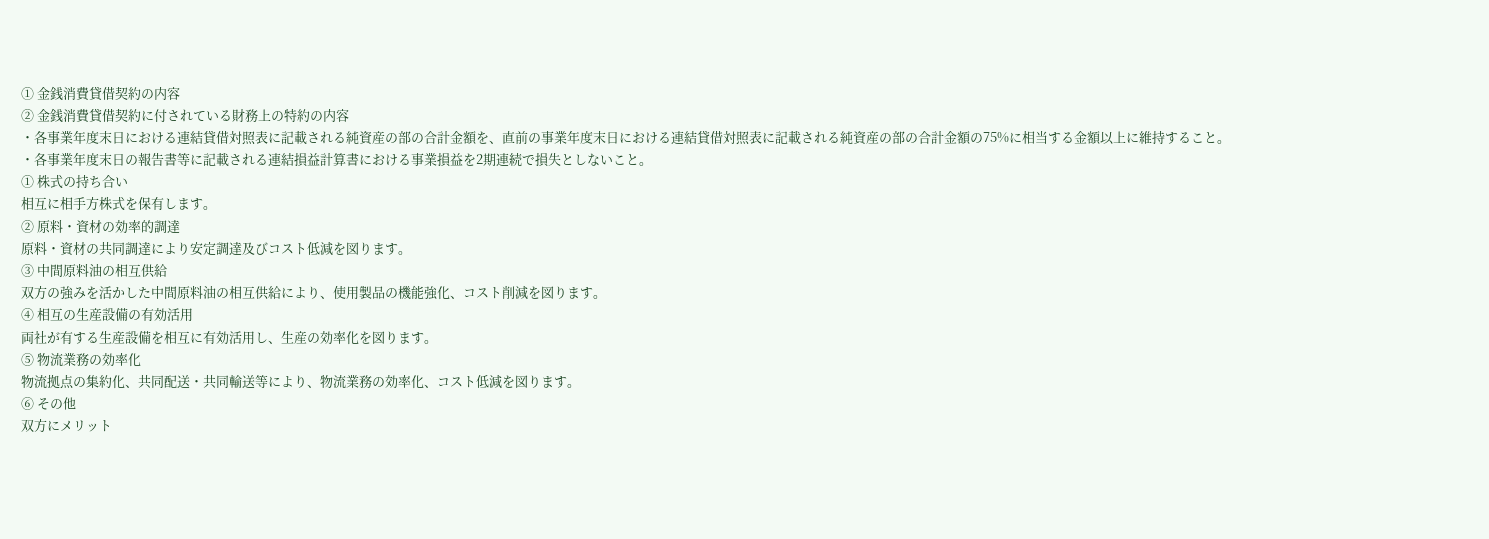① 金銭消費貸借契約の内容
② 金銭消費貸借契約に付されている財務上の特約の内容
・各事業年度末日における連結貸借対照表に記載される純資産の部の合計金額を、直前の事業年度末日における連結貸借対照表に記載される純資産の部の合計金額の75%に相当する金額以上に維持すること。
・各事業年度末日の報告書等に記載される連結損益計算書における事業損益を2期連続で損失としないこと。
① 株式の持ち合い
相互に相手方株式を保有します。
② 原料・資材の効率的調達
原料・資材の共同調達により安定調達及びコスト低減を図ります。
③ 中間原料油の相互供給
双方の強みを活かした中間原料油の相互供給により、使用製品の機能強化、コスト削減を図ります。
④ 相互の生産設備の有効活用
両社が有する生産設備を相互に有効活用し、生産の効率化を図ります。
⑤ 物流業務の効率化
物流拠点の集約化、共同配送・共同輸送等により、物流業務の効率化、コスト低減を図ります。
⑥ その他
双方にメリット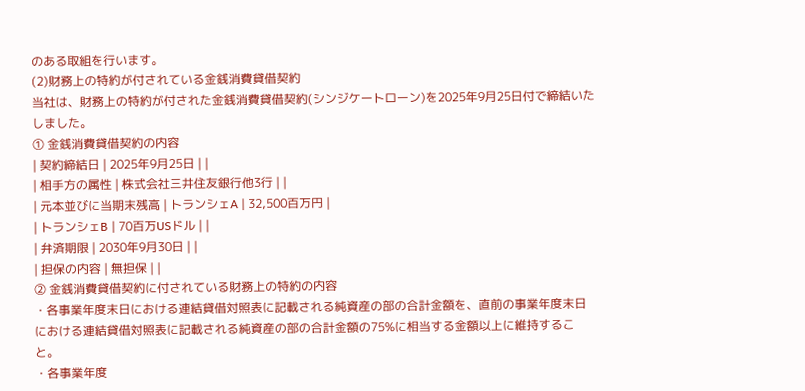のある取組を行います。
(2)財務上の特約が付されている金銭消費貸借契約
当社は、財務上の特約が付された金銭消費貸借契約(シンジケートローン)を2025年9月25日付で締結いたしました。
① 金銭消費貸借契約の内容
| 契約締結日 | 2025年9月25日 | |
| 相手方の属性 | 株式会社三井住友銀行他3行 | |
| 元本並びに当期末残高 | トランシェA | 32,500百万円 |
| トランシェB | 70百万USドル | |
| 弁済期限 | 2030年9月30日 | |
| 担保の内容 | 無担保 | |
② 金銭消費貸借契約に付されている財務上の特約の内容
・各事業年度末日における連結貸借対照表に記載される純資産の部の合計金額を、直前の事業年度末日における連結貸借対照表に記載される純資産の部の合計金額の75%に相当する金額以上に維持すること。
・各事業年度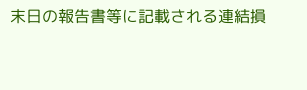末日の報告書等に記載される連結損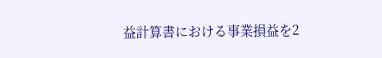益計算書における事業損益を2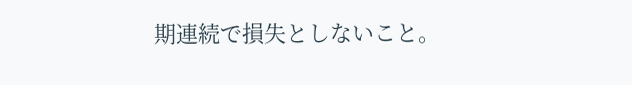期連続で損失としないこと。